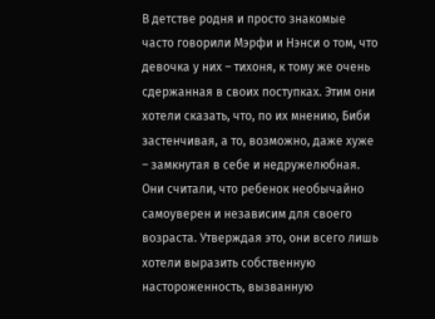В детстве родня и просто знакомые часто говорили Мэрфи и Нэнси о том, что девочка у них – тихоня, к тому же очень сдержанная в своих поступках. Этим они хотели сказать, что, по их мнению, Биби застенчивая, а то, возможно, даже хуже – замкнутая в себе и недружелюбная. Они считали, что ребенок необычайно самоуверен и независим для своего возраста. Утверждая это, они всего лишь хотели выразить собственную настороженность, вызванную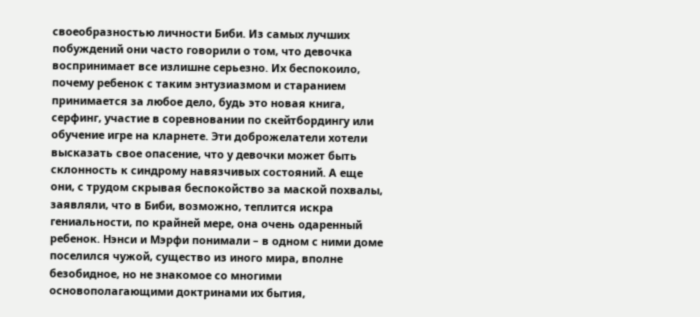своеобразностью личности Биби. Из самых лучших побуждений они часто говорили о том, что девочка воспринимает все излишне серьезно. Их беспокоило, почему ребенок с таким энтузиазмом и старанием принимается за любое дело, будь это новая книга, серфинг, участие в соревновании по скейтбордингу или обучение игре на кларнете. Эти доброжелатели хотели высказать свое опасение, что у девочки может быть склонность к синдрому навязчивых состояний. А еще они, с трудом скрывая беспокойство за маской похвалы, заявляли, что в Биби, возможно, теплится искра гениальности, по крайней мере, она очень одаренный ребенок. Нэнси и Мэрфи понимали – в одном с ними доме поселился чужой, существо из иного мира, вполне безобидное, но не знакомое со многими основополагающими доктринами их бытия,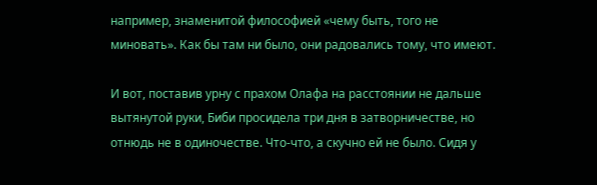например, знаменитой философией «чему быть, того не миновать». Как бы там ни было, они радовались тому, что имеют.

И вот, поставив урну с прахом Олафа на расстоянии не дальше вытянутой руки, Биби просидела три дня в затворничестве, но отнюдь не в одиночестве. Что-что, а скучно ей не было. Сидя у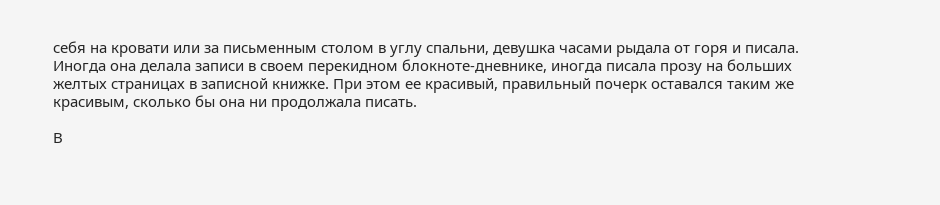себя на кровати или за письменным столом в углу спальни, девушка часами рыдала от горя и писала. Иногда она делала записи в своем перекидном блокноте-дневнике, иногда писала прозу на больших желтых страницах в записной книжке. При этом ее красивый, правильный почерк оставался таким же красивым, сколько бы она ни продолжала писать.

В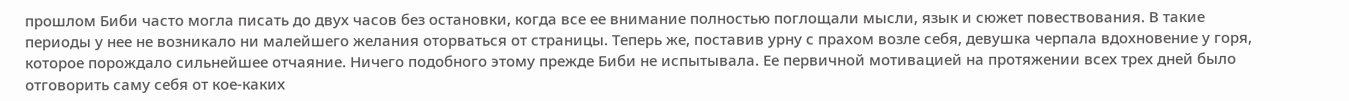прошлом Биби часто могла писать до двух часов без остановки, когда все ее внимание полностью поглощали мысли, язык и сюжет повествования. В такие периоды у нее не возникало ни малейшего желания оторваться от страницы. Теперь же, поставив урну с прахом возле себя, девушка черпала вдохновение у горя, которое порождало сильнейшее отчаяние. Ничего подобного этому прежде Биби не испытывала. Ее первичной мотивацией на протяжении всех трех дней было отговорить саму себя от кое-каких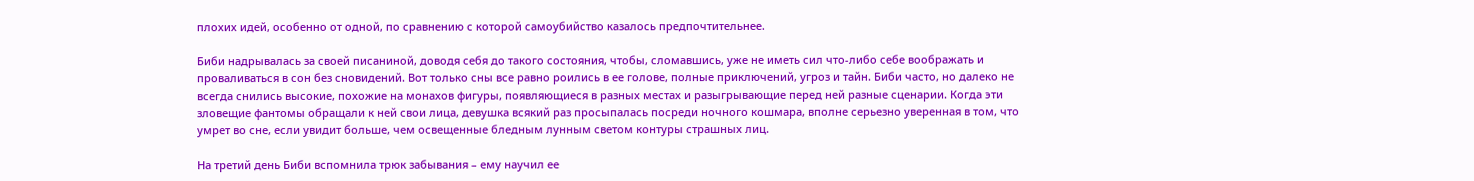плохих идей, особенно от одной, по сравнению с которой самоубийство казалось предпочтительнее.

Биби надрывалась за своей писаниной, доводя себя до такого состояния, чтобы, сломавшись, уже не иметь сил что-либо себе воображать и проваливаться в сон без сновидений. Вот только сны все равно роились в ее голове, полные приключений, угроз и тайн. Биби часто, но далеко не всегда снились высокие, похожие на монахов фигуры, появляющиеся в разных местах и разыгрывающие перед ней разные сценарии. Когда эти зловещие фантомы обращали к ней свои лица, девушка всякий раз просыпалась посреди ночного кошмара, вполне серьезно уверенная в том, что умрет во сне, если увидит больше, чем освещенные бледным лунным светом контуры страшных лиц.

На третий день Биби вспомнила трюк забывания – ему научил ее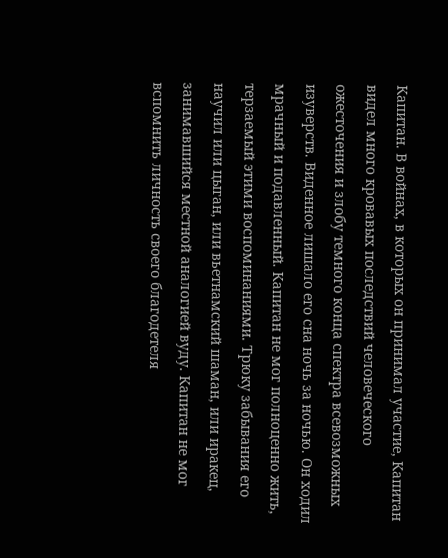Капитан. В войнах, в которых он принимал участие, Капитан видел много кровавых последствий человеческого ожесточения и злобу темного конца спектра всевозможных изуверств. Виденное лишало его сна ночь за ночью. Он ходил мрачный и подавленный. Капитан не мог полноценно жить, терзаемый этими воспоминаниями. Трюку забывания его научил или цыган, или вьетнамский шаман, или иракец, занимавшийся местной аналогией вуду. Капитан не мог вспомнить личность своего благодетеля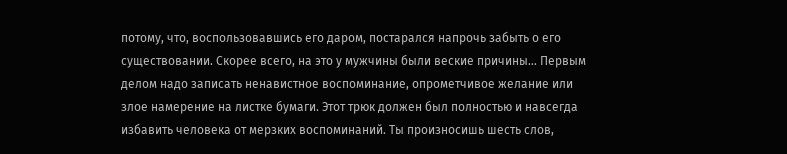потому, что, воспользовавшись его даром, постарался напрочь забыть о его существовании. Скорее всего, на это у мужчины были веские причины… Первым делом надо записать ненавистное воспоминание, опрометчивое желание или злое намерение на листке бумаги. Этот трюк должен был полностью и навсегда избавить человека от мерзких воспоминаний. Ты произносишь шесть слов,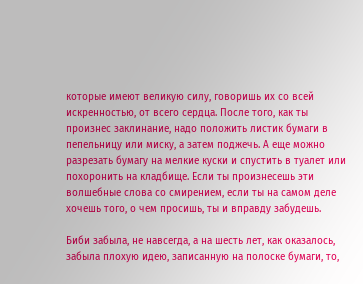которые имеют великую силу, говоришь их со всей искренностью, от всего сердца. После того, как ты произнес заклинание, надо положить листик бумаги в пепельницу или миску, а затем поджечь. А еще можно разрезать бумагу на мелкие куски и спустить в туалет или похоронить на кладбище. Если ты произнесешь эти волшебные слова со смирением, если ты на самом деле хочешь того, о чем просишь, ты и вправду забудешь.

Биби забыла, не навсегда, а на шесть лет, как оказалось, забыла плохую идею, записанную на полоске бумаги, то,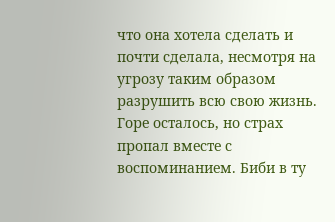что она хотела сделать и почти сделала, несмотря на угрозу таким образом разрушить всю свою жизнь. Горе осталось, но страх пропал вместе с воспоминанием. Биби в ту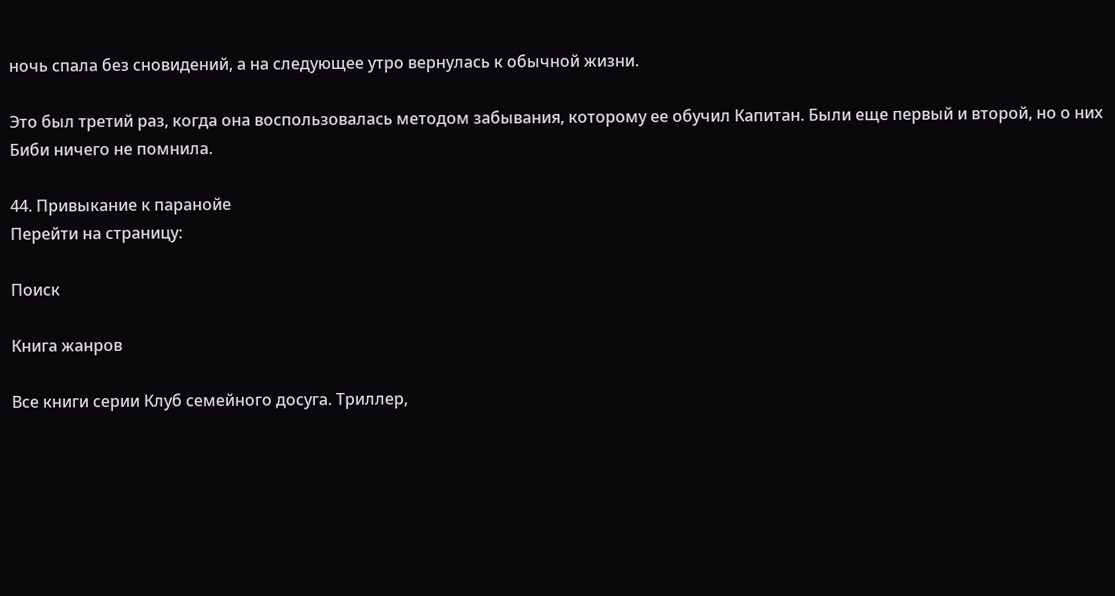ночь спала без сновидений, а на следующее утро вернулась к обычной жизни.

Это был третий раз, когда она воспользовалась методом забывания, которому ее обучил Капитан. Были еще первый и второй, но о них Биби ничего не помнила.

44. Привыкание к паранойе
Перейти на страницу:

Поиск

Книга жанров

Все книги серии Клуб семейного досуга. Триллер,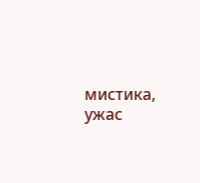мистика, ужас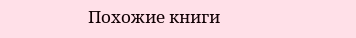Похожие книги